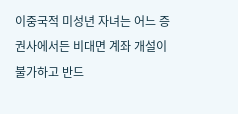이중국적 미성년 자녀는 어느 증권사에서든 비대면 계좌 개설이 불가하고 반드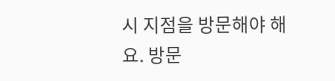시 지점을 방문해야 해요. 방문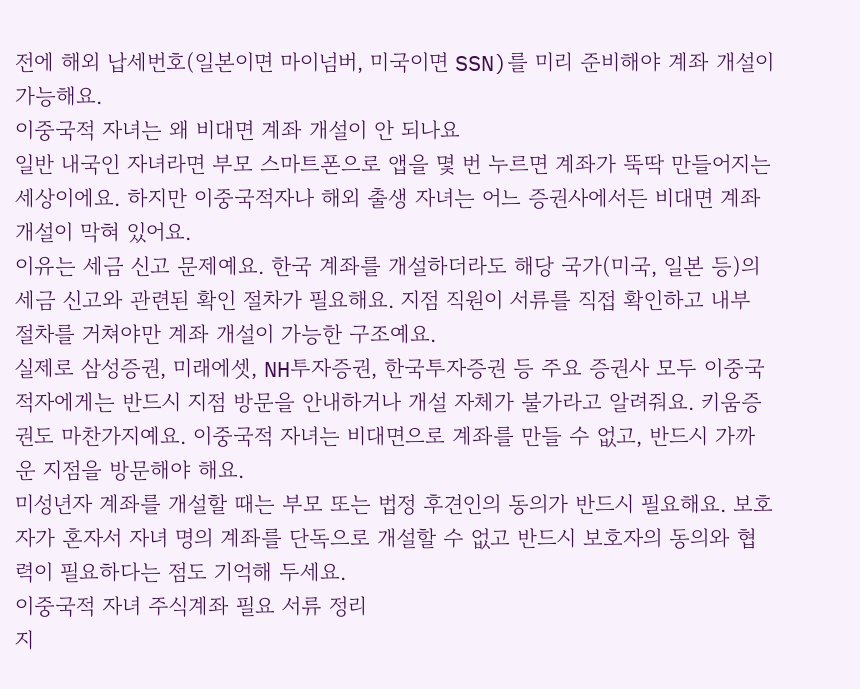전에 해외 납세번호(일본이면 마이넘버, 미국이면 SSN)를 미리 준비해야 계좌 개설이 가능해요.
이중국적 자녀는 왜 비대면 계좌 개설이 안 되나요
일반 내국인 자녀라면 부모 스마트폰으로 앱을 몇 번 누르면 계좌가 뚝딱 만들어지는 세상이에요. 하지만 이중국적자나 해외 출생 자녀는 어느 증권사에서든 비대면 계좌 개설이 막혀 있어요.
이유는 세금 신고 문제예요. 한국 계좌를 개설하더라도 해당 국가(미국, 일본 등)의 세금 신고와 관련된 확인 절차가 필요해요. 지점 직원이 서류를 직접 확인하고 내부 절차를 거쳐야만 계좌 개설이 가능한 구조예요.
실제로 삼성증권, 미래에셋, NH투자증권, 한국투자증권 등 주요 증권사 모두 이중국적자에게는 반드시 지점 방문을 안내하거나 개설 자체가 불가라고 알려줘요. 키움증권도 마찬가지예요. 이중국적 자녀는 비대면으로 계좌를 만들 수 없고, 반드시 가까운 지점을 방문해야 해요.
미성년자 계좌를 개설할 때는 부모 또는 법정 후견인의 동의가 반드시 필요해요. 보호자가 혼자서 자녀 명의 계좌를 단독으로 개설할 수 없고 반드시 보호자의 동의와 협력이 필요하다는 점도 기억해 두세요.
이중국적 자녀 주식계좌 필요 서류 정리
지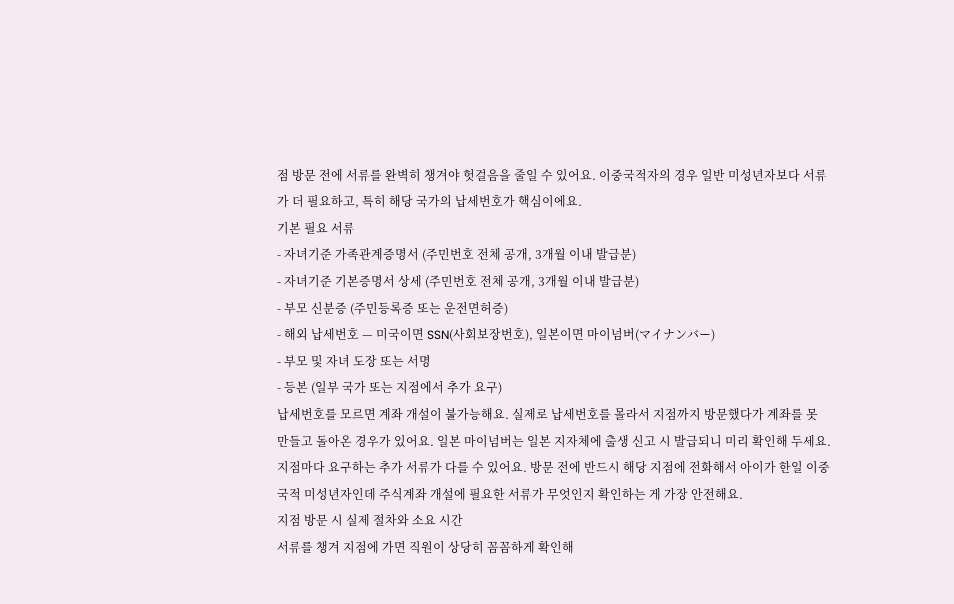점 방문 전에 서류를 완벽히 챙겨야 헛걸음을 줄일 수 있어요. 이중국적자의 경우 일반 미성년자보다 서류가 더 필요하고, 특히 해당 국가의 납세번호가 핵심이에요.
기본 필요 서류
- 자녀기준 가족관계증명서 (주민번호 전체 공개, 3개월 이내 발급분)
- 자녀기준 기본증명서 상세 (주민번호 전체 공개, 3개월 이내 발급분)
- 부모 신분증 (주민등록증 또는 운전면허증)
- 해외 납세번호 — 미국이면 SSN(사회보장번호), 일본이면 마이넘버(マイナンバー)
- 부모 및 자녀 도장 또는 서명
- 등본 (일부 국가 또는 지점에서 추가 요구)
납세번호를 모르면 계좌 개설이 불가능해요. 실제로 납세번호를 몰라서 지점까지 방문했다가 계좌를 못 만들고 돌아온 경우가 있어요. 일본 마이넘버는 일본 지자체에 출생 신고 시 발급되니 미리 확인해 두세요.
지점마다 요구하는 추가 서류가 다를 수 있어요. 방문 전에 반드시 해당 지점에 전화해서 아이가 한일 이중국적 미성년자인데 주식계좌 개설에 필요한 서류가 무엇인지 확인하는 게 가장 안전해요.
지점 방문 시 실제 절차와 소요 시간
서류를 챙겨 지점에 가면 직원이 상당히 꼼꼼하게 확인해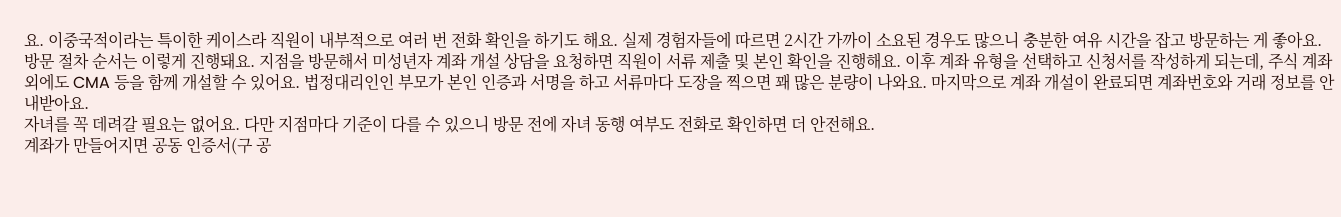요. 이중국적이라는 특이한 케이스라 직원이 내부적으로 여러 번 전화 확인을 하기도 해요. 실제 경험자들에 따르면 2시간 가까이 소요된 경우도 많으니 충분한 여유 시간을 잡고 방문하는 게 좋아요.
방문 절차 순서는 이렇게 진행돼요. 지점을 방문해서 미성년자 계좌 개설 상담을 요청하면 직원이 서류 제출 및 본인 확인을 진행해요. 이후 계좌 유형을 선택하고 신청서를 작성하게 되는데, 주식 계좌 외에도 CMA 등을 함께 개설할 수 있어요. 법정대리인인 부모가 본인 인증과 서명을 하고 서류마다 도장을 찍으면 꽤 많은 분량이 나와요. 마지막으로 계좌 개설이 완료되면 계좌번호와 거래 정보를 안내받아요.
자녀를 꼭 데려갈 필요는 없어요. 다만 지점마다 기준이 다를 수 있으니 방문 전에 자녀 동행 여부도 전화로 확인하면 더 안전해요.
계좌가 만들어지면 공동 인증서(구 공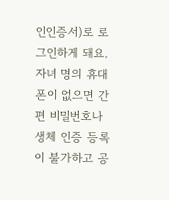인인증서)로 로그인하게 돼요. 자녀 명의 휴대폰이 없으면 간편 비밀번호나 생체 인증 등록이 불가하고 공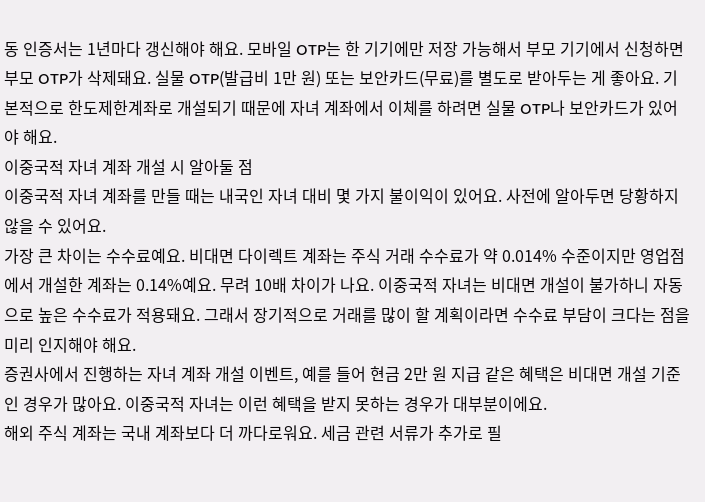동 인증서는 1년마다 갱신해야 해요. 모바일 OTP는 한 기기에만 저장 가능해서 부모 기기에서 신청하면 부모 OTP가 삭제돼요. 실물 OTP(발급비 1만 원) 또는 보안카드(무료)를 별도로 받아두는 게 좋아요. 기본적으로 한도제한계좌로 개설되기 때문에 자녀 계좌에서 이체를 하려면 실물 OTP나 보안카드가 있어야 해요.
이중국적 자녀 계좌 개설 시 알아둘 점
이중국적 자녀 계좌를 만들 때는 내국인 자녀 대비 몇 가지 불이익이 있어요. 사전에 알아두면 당황하지 않을 수 있어요.
가장 큰 차이는 수수료예요. 비대면 다이렉트 계좌는 주식 거래 수수료가 약 0.014% 수준이지만 영업점에서 개설한 계좌는 0.14%예요. 무려 10배 차이가 나요. 이중국적 자녀는 비대면 개설이 불가하니 자동으로 높은 수수료가 적용돼요. 그래서 장기적으로 거래를 많이 할 계획이라면 수수료 부담이 크다는 점을 미리 인지해야 해요.
증권사에서 진행하는 자녀 계좌 개설 이벤트, 예를 들어 현금 2만 원 지급 같은 혜택은 비대면 개설 기준인 경우가 많아요. 이중국적 자녀는 이런 혜택을 받지 못하는 경우가 대부분이에요.
해외 주식 계좌는 국내 계좌보다 더 까다로워요. 세금 관련 서류가 추가로 필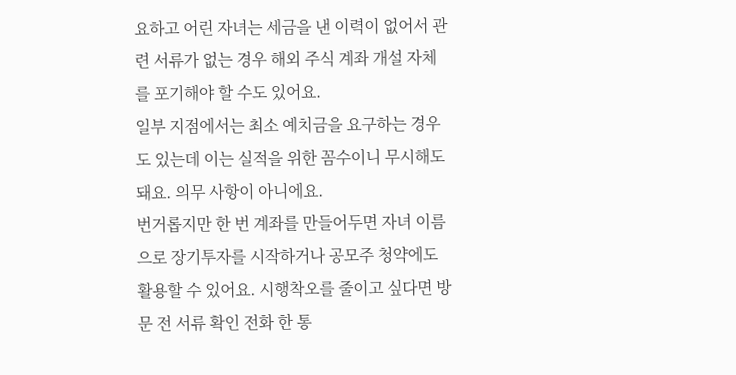요하고 어린 자녀는 세금을 낸 이력이 없어서 관련 서류가 없는 경우 해외 주식 계좌 개설 자체를 포기해야 할 수도 있어요.
일부 지점에서는 최소 예치금을 요구하는 경우도 있는데 이는 실적을 위한 꼼수이니 무시해도 돼요. 의무 사항이 아니에요.
번거롭지만 한 번 계좌를 만들어두면 자녀 이름으로 장기투자를 시작하거나 공모주 청약에도 활용할 수 있어요. 시행착오를 줄이고 싶다면 방문 전 서류 확인 전화 한 통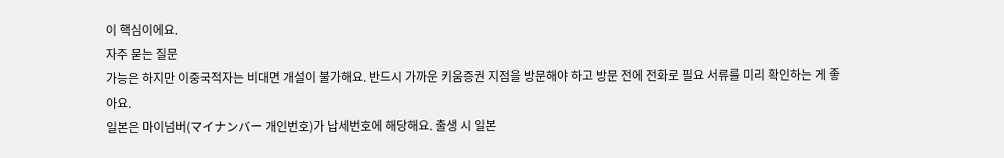이 핵심이에요.
자주 묻는 질문
가능은 하지만 이중국적자는 비대면 개설이 불가해요. 반드시 가까운 키움증권 지점을 방문해야 하고 방문 전에 전화로 필요 서류를 미리 확인하는 게 좋아요.
일본은 마이넘버(マイナンバー 개인번호)가 납세번호에 해당해요. 출생 시 일본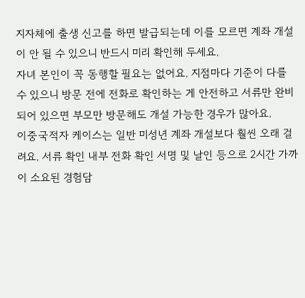지자체에 출생 신고를 하면 발급되는데 이를 모르면 계좌 개설이 안 될 수 있으니 반드시 미리 확인해 두세요.
자녀 본인이 꼭 동행할 필요는 없어요. 지점마다 기준이 다를 수 있으니 방문 전에 전화로 확인하는 게 안전하고 서류만 완비되어 있으면 부모만 방문해도 개설 가능한 경우가 많아요.
이중국적자 케이스는 일반 미성년 계좌 개설보다 훨씬 오래 걸려요. 서류 확인 내부 전화 확인 서명 및 날인 등으로 2시간 가까이 소요된 경험담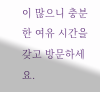이 많으니 충분한 여유 시간을 갖고 방문하세요.